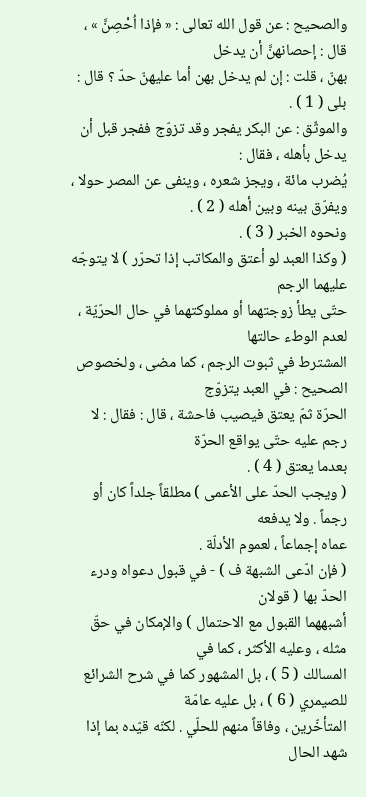والصحيح : عن قول الله تعالى : « فإذا اُحْصِنَّ » ، قال : إحصانهنَّ أن يدخل
بهنّ ، قلت : إن لم يدخل بهن أما عليهنّ حدّ ؟ قال : بلى ( 1 ) .
والموثّق : عن البكر يفجر وقد تزوّج ففجر قبل أن يدخل بأهله ، فقال :
يُضرب مائة ، ويجز شعره ، وينفى عن المصر حولا ، ويفرّق بينه وبين أهله ( 2 ) .
ونحوه الخبر ( 3 ) .
( وكذا العبد لو أعتق والمكاتب إذا تحرّر ) لا يتوجّه عليهما الرجم
حتّى يطأ زوجتهما أو مملوكتهما في حال الحرّيّة ، لعدم الوطء حالتها
المشترط في ثبوت الرجم ، كما مضى ، ولخصوص الصحيح : في العبد يتزوّج
الحرّة ثمّ يعتق فيصيب فاحشة ، قال : فقال : لا رجم عليه حتّى يواقع الحرّة
بعدما يعتق ( 4 ) .
( ويجب الحدّ على الأعمى ) مطلقاً جلداً كان أو رجماً . ولا يدفعه
عماه إجماعاً ، لعموم الأدلّة .
( فإن ادّعى الشبهة ف ) - في قبول دعواه ودرء الحدّ بها ( قولان
أشبههما القبول مع الاحتمال ) والإمكان في حقّ مثله ، وعليه الأكثر ، كما في
المسالك ( 5 ) ، بل المشهور كما في شرح الشرائع للصيمري ( 6 ) ، بل عليه عامّة
المتأخّرين ، وفاقاً منهم للحلّي . لكنّه قيّده بما إذا شهد الحال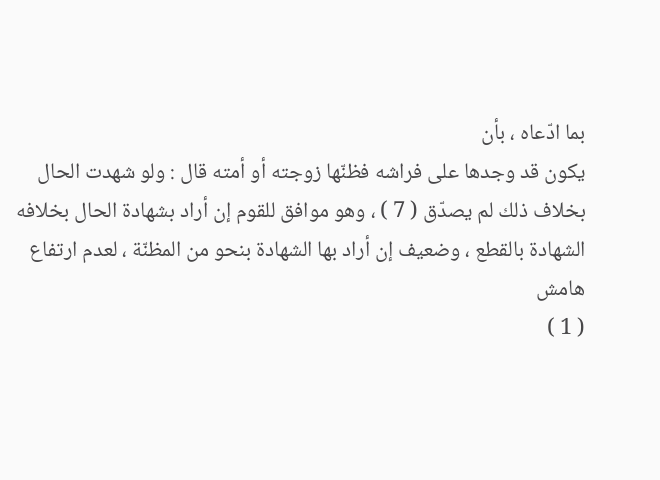بما ادّعاه ، بأن
يكون قد وجدها على فراشه فظنّها زوجته أو أمته قال : ولو شهدت الحال
بخلاف ذلك لم يصدّق ( 7 ) ، وهو موافق للقوم إن أراد بشهادة الحال بخلافه
الشهادة بالقطع ، وضعيف إن أراد بها الشهادة بنحو من المظنّة ، لعدم ارتفاع
هامش
( 1 )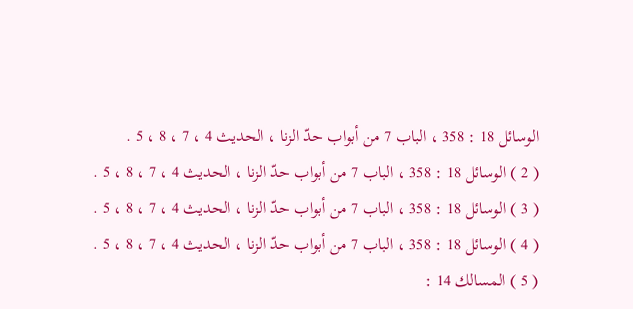الوسائل 18 : 358 ، الباب 7 من أبواب حدّ الزنا ، الحديث 4 ، 7 ، 8 ، 5 .
( 2 ) الوسائل 18 : 358 ، الباب 7 من أبواب حدّ الزنا ، الحديث 4 ، 7 ، 8 ، 5 .
( 3 ) الوسائل 18 : 358 ، الباب 7 من أبواب حدّ الزنا ، الحديث 4 ، 7 ، 8 ، 5 .
( 4 ) الوسائل 18 : 358 ، الباب 7 من أبواب حدّ الزنا ، الحديث 4 ، 7 ، 8 ، 5 .
( 5 ) المسالك 14 :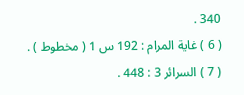340 .
( 6 ) غاية المرام : 192 س 1 ( مخطوط ) .
( 7 ) السرائر 3 : 448 .